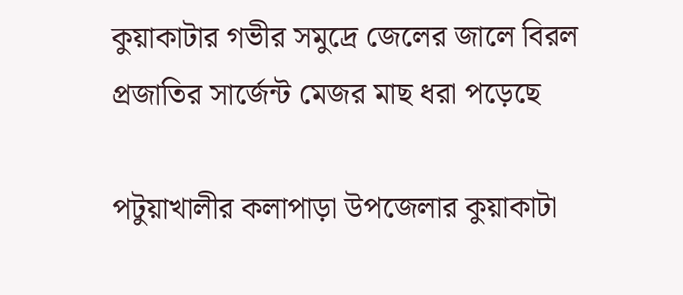কুয়াকাটার গভীর সমুদ্রে জেলের জালে বিরল প্রজাতির সার্জেন্ট মেজর মাছ ধরা পড়েছে

পটুয়াখালীর কলাপাড়া উপজেলার কুয়াকাটা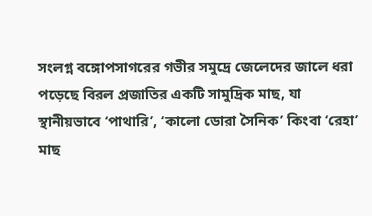সংলগ্ন বঙ্গোপসাগরের গভীর সমুদ্রে জেলেদের জালে ধরা পড়েছে বিরল প্রজাতির একটি সামুদ্রিক মাছ, যা স্থানীয়ভাবে ‘পাথারি’, ‘কালো ডোরা সৈনিক’ কিংবা ‘রেহা’ মাছ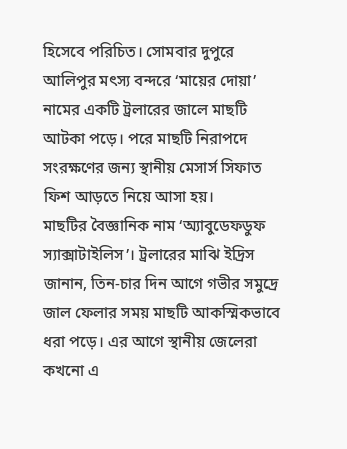হিসেবে পরিচিত। সোমবার দুপুরে আলিপুর মৎস্য বন্দরে ‘মায়ের দোয়া’ নামের একটি ট্রলারের জালে মাছটি আটকা পড়ে। পরে মাছটি নিরাপদে সংরক্ষণের জন্য স্থানীয় মেসার্স সিফাত ফিশ আড়তে নিয়ে আসা হয়।
মাছটির বৈজ্ঞানিক নাম ‘অ্যাবুডেফডুফ স্যাক্সাটাইলিস’। ট্রলারের মাঝি ইদ্রিস জানান, তিন-চার দিন আগে গভীর সমুদ্রে জাল ফেলার সময় মাছটি আকস্মিকভাবে ধরা পড়ে। এর আগে স্থানীয় জেলেরা কখনো এ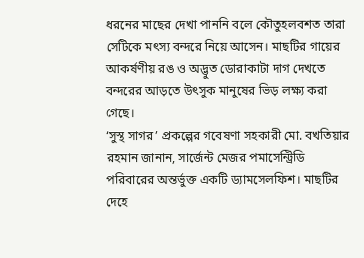ধরনের মাছের দেখা পাননি বলে কৌতুহলবশত তারা সেটিকে মৎস্য বন্দরে নিয়ে আসেন। মাছটির গায়ের আকর্ষণীয় রঙ ও অদ্ভুত ডোরাকাটা দাগ দেখতে বন্দরের আড়তে উৎসুক মানুষের ভিড় লক্ষ্য করা গেছে।
‘সুস্থ সাগর’ প্রকল্পের গবেষণা সহকারী মো. বখতিয়ার রহমান জানান, সার্জেন্ট মেজর পমাসেন্ট্রিডি পরিবারের অন্তর্ভুক্ত একটি ড্যামসেলফিশ। মাছটির দেহে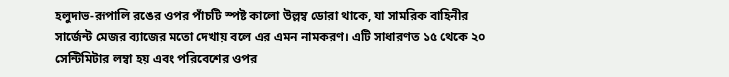হলুদাভ-রূপালি রঙের ওপর পাঁচটি স্পষ্ট কালো উল্লম্ব ডোরা থাকে, যা সামরিক বাহিনীর সার্জেন্ট মেজর ব্যাজের মতো দেখায় বলে এর এমন নামকরণ। এটি সাধারণত ১৫ থেকে ২০ সেন্টিমিটার লম্বা হয় এবং পরিবেশের ওপর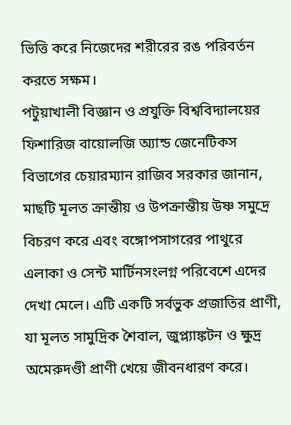ভিত্তি করে নিজেদের শরীরের রঙ পরিবর্তন করতে সক্ষম।
পটুয়াখালী বিজ্ঞান ও প্রযুক্তি বিশ্ববিদ্যালয়ের ফিশারিজ বায়োলজি অ্যান্ড জেনেটিকস বিভাগের চেয়ারম্যান রাজিব সরকার জানান, মাছটি মূলত ক্রান্তীয় ও উপক্রান্তীয় উষ্ণ সমুদ্রে বিচরণ করে এবং বঙ্গোপসাগরের পাথুরে এলাকা ও সেন্ট মার্টিনসংলগ্ন পরিবেশে এদের দেখা মেলে। এটি একটি সর্বভুক প্রজাতির প্রাণী, যা মূলত সামুদ্রিক শৈবাল, জুপ্ল্যাঙ্কটন ও ক্ষুদ্র অমেরুদণ্ডী প্রাণী খেয়ে জীবনধারণ করে।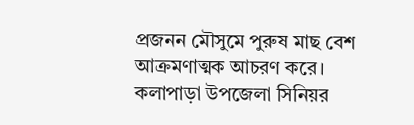প্রজনন মৌসুমে পুরুষ মাছ বেশ আক্রমণাত্মক আচরণ করে।
কলাপাড়া উপজেলা সিনিয়র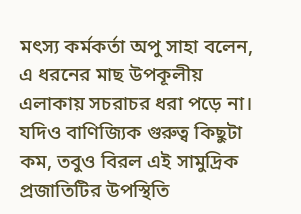মৎস্য কর্মকর্তা অপু সাহা বলেন, এ ধরনের মাছ উপকূলীয় এলাকায় সচরাচর ধরা পড়ে না। যদিও বাণিজ্যিক গুরুত্ব কিছুটা কম, তবুও বিরল এই সামুদ্রিক প্রজাতিটির উপস্থিতি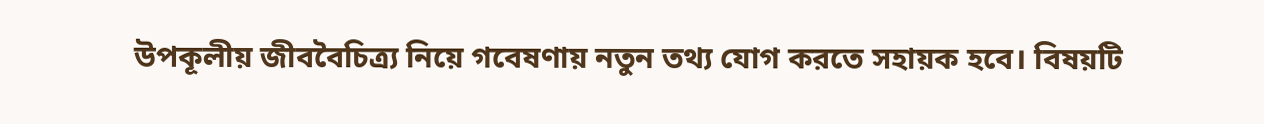উপকূলীয় জীববৈচিত্র্য নিয়ে গবেষণায় নতুন তথ্য যোগ করতে সহায়ক হবে। বিষয়টি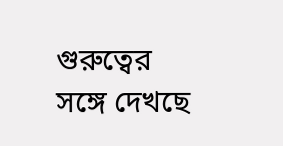গুরুত্বের সঙ্গে দেখছে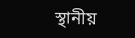স্থানীয়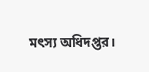মৎস্য অধিদপ্তর।